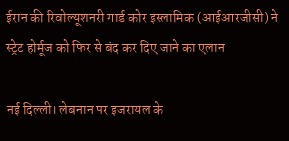ईरान की रिवोल्यूशनरी गार्ड कोर इस्लामिक (आईआरजीसी) ने स्ट्रेट होर्मूज को फिर से बंद कर दिए जाने का एलान

नई दिल्ली। लेबनान पर इजरायल के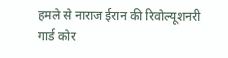हमले से नाराज ईरान की रिवोल्यूशनरी गार्ड कोर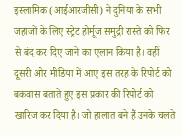इस्लामिक (आईआरजीसी) ने दुनिया के सभी जहाजों के लिए स्ट्रेट होर्मूज समुद्री रास्ते को फिर से बंद कर दिए जाने का एलान किया है। वहीं दूसरी ओर मीडिया में आए इस तरह के रिपोर्ट को बकवास बताते हुए इस प्रकार की रिपोर्ट को खारिज कर दिया है। जो हालात बने हैं उनके चलते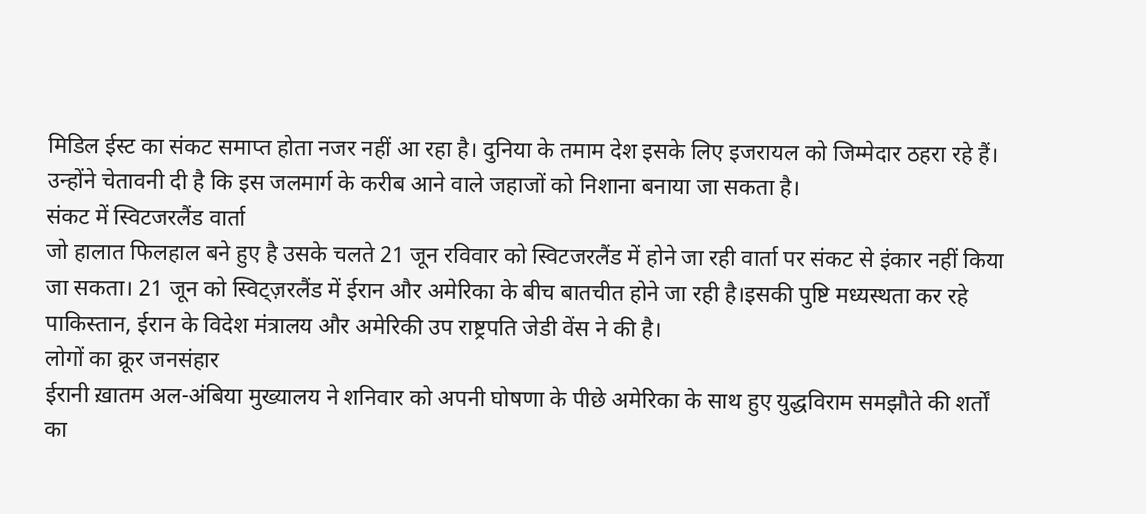मिडिल ईस्ट का संकट समाप्त होता नजर नहीं आ रहा है। दुनिया के तमाम देश इसके लिए इजरायल को जिम्मेदार ठहरा रहे हैं। उन्होंने चेतावनी दी है कि इस जलमार्ग के करीब आने वाले जहाजों को निशाना बनाया जा सकता है।
संकट में स्विटजरलैंड वार्ता
जो हालात फिलहाल बने हुए है उसके चलते 21 जून रविवार को स्विटजरलैंड में होने जा रही वार्ता पर संकट से इंकार नहीं किया जा सकता। 21 जून को स्विट्ज़रलैंड में ईरान और अमेरिका के बीच बातचीत होने जा रही है।इसकी पुष्टि मध्यस्थता कर रहे पाकिस्तान, ईरान के विदेश मंत्रालय और अमेरिकी उप राष्ट्रपति जेडी वेंस ने की है।
लोगों का क्रूर जनसंहार
ईरानी ख़ातम अल-अंबिया मुख्यालय ने शनिवार को अपनी घोषणा के पीछे अमेरिका के साथ हुए युद्धविराम समझौते की शर्तों का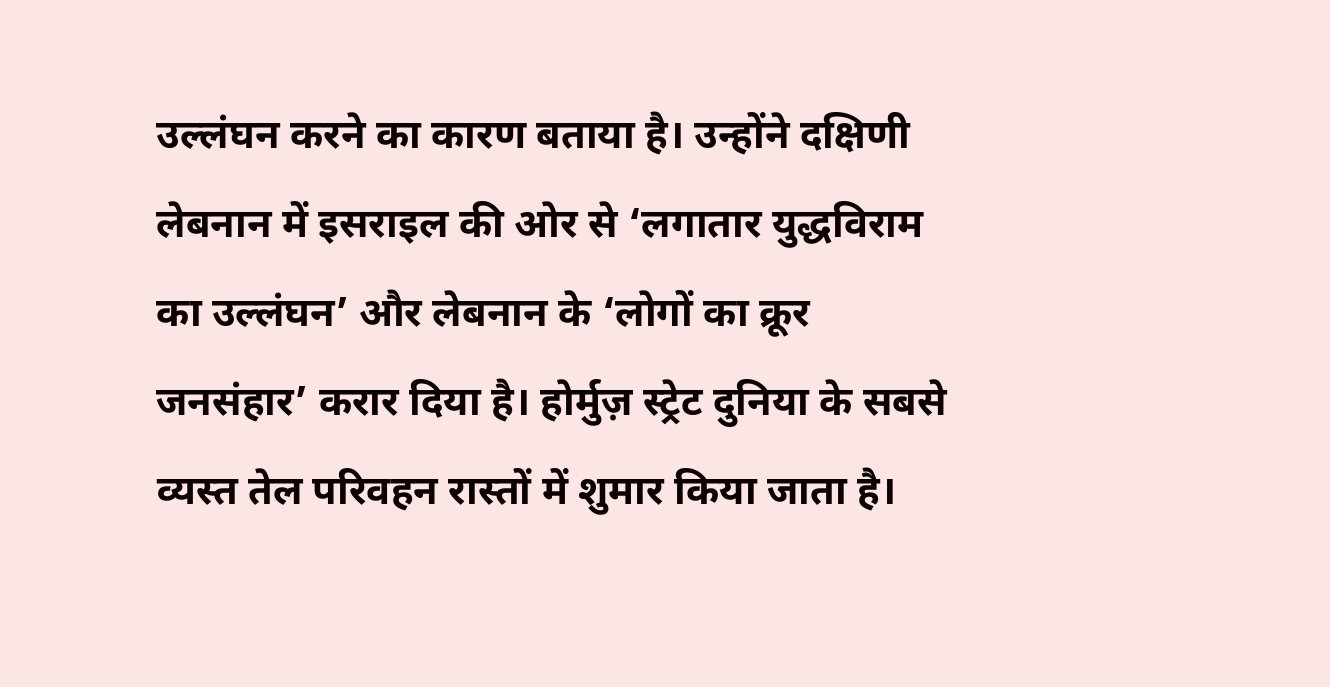उल्लंघन करने का कारण बताया है। उन्होंने दक्षिणी लेबनान में इसराइल की ओर से ‘लगातार युद्धविराम का उल्लंघन’ और लेबनान के ‘लोगों का क्रूर जनसंहार’ करार दिया है। होर्मुज़ स्ट्रेट दुनिया के सबसे व्यस्त तेल परिवहन रास्तों में शुमार किया जाता है।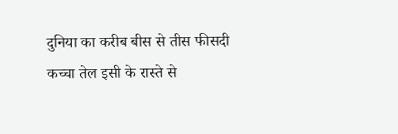दुनिया का करीब बीस से तीस फीसदी कच्चा तेल इसी के रास्ते से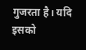गुजरता है। यदि इसको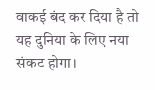वाकई बंद कर दिया है तो यह दुनिया के लिए नया संकट होगा।